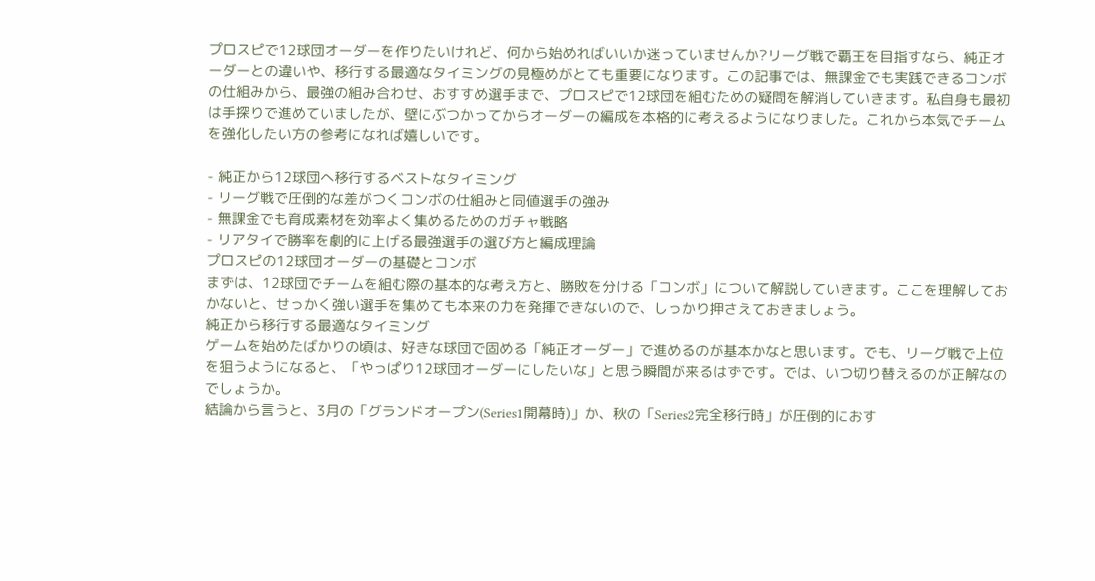プロスピで12球団オーダーを作りたいけれど、何から始めればいいか迷っていませんか?リーグ戦で覇王を目指すなら、純正オーダーとの違いや、移行する最適なタイミングの見極めがとても重要になります。この記事では、無課金でも実践できるコンボの仕組みから、最強の組み合わせ、おすすめ選手まで、プロスピで12球団を組むための疑問を解消していきます。私自身も最初は手探りで進めていましたが、壁にぶつかってからオーダーの編成を本格的に考えるようになりました。これから本気でチームを強化したい方の参考になれば嬉しいです。

- 純正から12球団へ移行するベストなタイミング
- リーグ戦で圧倒的な差がつくコンボの仕組みと同値選手の強み
- 無課金でも育成素材を効率よく集めるためのガチャ戦略
- リアタイで勝率を劇的に上げる最強選手の選び方と編成理論
プロスピの12球団オーダーの基礎とコンボ
まずは、12球団でチームを組む際の基本的な考え方と、勝敗を分ける「コンボ」について解説していきます。ここを理解しておかないと、せっかく強い選手を集めても本来の力を発揮できないので、しっかり押さえておきましょう。
純正から移行する最適なタイミング
ゲームを始めたばかりの頃は、好きな球団で固める「純正オーダー」で進めるのが基本かなと思います。でも、リーグ戦で上位を狙うようになると、「やっぱり12球団オーダーにしたいな」と思う瞬間が来るはずです。では、いつ切り替えるのが正解なのでしょうか。
結論から言うと、3月の「グランドオープン(Series1開幕時)」か、秋の「Series2完全移行時」が圧倒的におす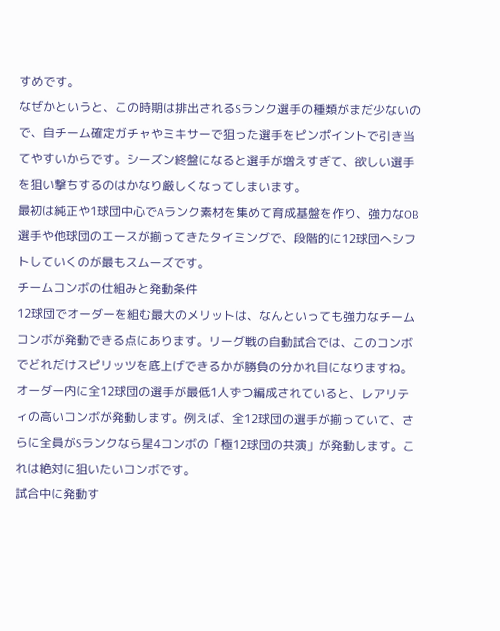すめです。
なぜかというと、この時期は排出されるSランク選手の種類がまだ少ないので、自チーム確定ガチャやミキサーで狙った選手をピンポイントで引き当てやすいからです。シーズン終盤になると選手が増えすぎて、欲しい選手を狙い撃ちするのはかなり厳しくなってしまいます。
最初は純正や1球団中心でAランク素材を集めて育成基盤を作り、強力なOB選手や他球団のエースが揃ってきたタイミングで、段階的に12球団へシフトしていくのが最もスムーズです。
チームコンボの仕組みと発動条件
12球団でオーダーを組む最大のメリットは、なんといっても強力なチームコンボが発動できる点にあります。リーグ戦の自動試合では、このコンボでどれだけスピリッツを底上げできるかが勝負の分かれ目になりますね。
オーダー内に全12球団の選手が最低1人ずつ編成されていると、レアリティの高いコンボが発動します。例えば、全12球団の選手が揃っていて、さらに全員がSランクなら星4コンボの「極12球団の共演」が発動します。これは絶対に狙いたいコンボです。
試合中に発動す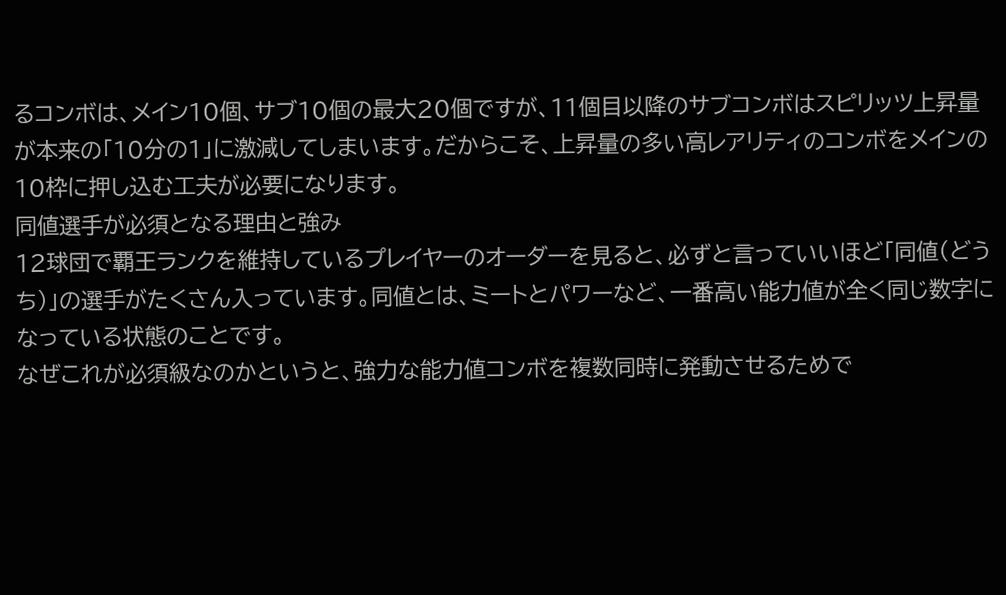るコンボは、メイン10個、サブ10個の最大20個ですが、11個目以降のサブコンボはスピリッツ上昇量が本来の「10分の1」に激減してしまいます。だからこそ、上昇量の多い高レアリティのコンボをメインの10枠に押し込む工夫が必要になります。
同値選手が必須となる理由と強み
12球団で覇王ランクを維持しているプレイヤーのオーダーを見ると、必ずと言っていいほど「同値(どうち)」の選手がたくさん入っています。同値とは、ミートとパワーなど、一番高い能力値が全く同じ数字になっている状態のことです。
なぜこれが必須級なのかというと、強力な能力値コンボを複数同時に発動させるためで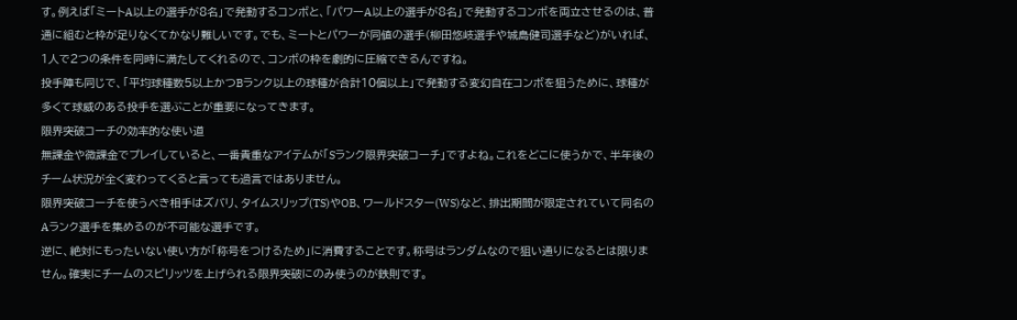す。例えば「ミートA以上の選手が8名」で発動するコンボと、「パワーA以上の選手が8名」で発動するコンボを両立させるのは、普通に組むと枠が足りなくてかなり難しいです。でも、ミートとパワーが同値の選手(柳田悠岐選手や城島健司選手など)がいれば、1人で2つの条件を同時に満たしてくれるので、コンボの枠を劇的に圧縮できるんですね。
投手陣も同じで、「平均球種数5以上かつBランク以上の球種が合計10個以上」で発動する変幻自在コンボを狙うために、球種が多くて球威のある投手を選ぶことが重要になってきます。
限界突破コーチの効率的な使い道
無課金や微課金でプレイしていると、一番貴重なアイテムが「Sランク限界突破コーチ」ですよね。これをどこに使うかで、半年後のチーム状況が全く変わってくると言っても過言ではありません。
限界突破コーチを使うべき相手はズバリ、タイムスリップ(TS)やOB、ワールドスター(WS)など、排出期間が限定されていて同名のAランク選手を集めるのが不可能な選手です。
逆に、絶対にもったいない使い方が「称号をつけるため」に消費することです。称号はランダムなので狙い通りになるとは限りません。確実にチームのスピリッツを上げられる限界突破にのみ使うのが鉄則です。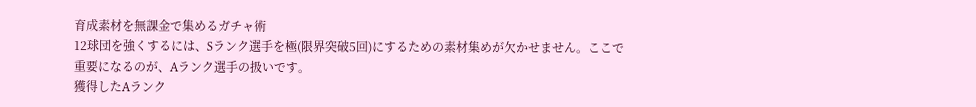育成素材を無課金で集めるガチャ術
12球団を強くするには、Sランク選手を極(限界突破5回)にするための素材集めが欠かせません。ここで重要になるのが、Aランク選手の扱いです。
獲得したAランク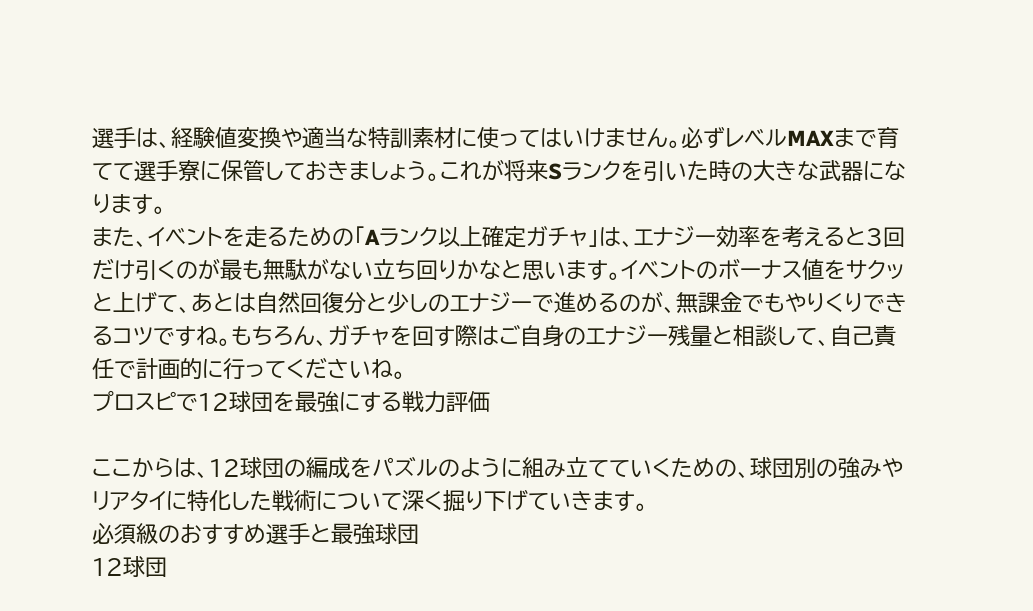選手は、経験値変換や適当な特訓素材に使ってはいけません。必ずレベルMAXまで育てて選手寮に保管しておきましょう。これが将来Sランクを引いた時の大きな武器になります。
また、イベントを走るための「Aランク以上確定ガチャ」は、エナジー効率を考えると3回だけ引くのが最も無駄がない立ち回りかなと思います。イベントのボーナス値をサクッと上げて、あとは自然回復分と少しのエナジーで進めるのが、無課金でもやりくりできるコツですね。もちろん、ガチャを回す際はご自身のエナジー残量と相談して、自己責任で計画的に行ってくださいね。
プロスピで12球団を最強にする戦力評価

ここからは、12球団の編成をパズルのように組み立てていくための、球団別の強みやリアタイに特化した戦術について深く掘り下げていきます。
必須級のおすすめ選手と最強球団
12球団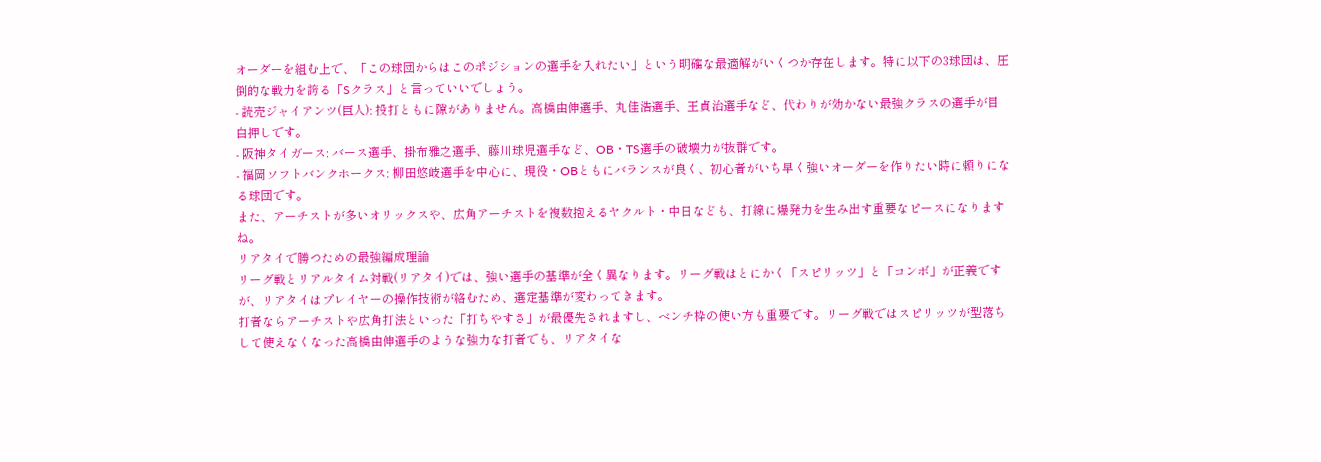オーダーを組む上で、「この球団からはこのポジションの選手を入れたい」という明確な最適解がいくつか存在します。特に以下の3球団は、圧倒的な戦力を誇る「Sクラス」と言っていいでしょう。
- 読売ジャイアンツ(巨人): 投打ともに隙がありません。高橋由伸選手、丸佳浩選手、王貞治選手など、代わりが効かない最強クラスの選手が目白押しです。
- 阪神タイガース: バース選手、掛布雅之選手、藤川球児選手など、OB・TS選手の破壊力が抜群です。
- 福岡ソフトバンクホークス: 柳田悠岐選手を中心に、現役・OBともにバランスが良く、初心者がいち早く強いオーダーを作りたい時に頼りになる球団です。
また、アーチストが多いオリックスや、広角アーチストを複数抱えるヤクルト・中日なども、打線に爆発力を生み出す重要なピースになりますね。
リアタイで勝つための最強編成理論
リーグ戦とリアルタイム対戦(リアタイ)では、強い選手の基準が全く異なります。リーグ戦はとにかく「スピリッツ」と「コンボ」が正義ですが、リアタイはプレイヤーの操作技術が絡むため、選定基準が変わってきます。
打者ならアーチストや広角打法といった「打ちやすさ」が最優先されますし、ベンチ枠の使い方も重要です。リーグ戦ではスピリッツが型落ちして使えなくなった高橋由伸選手のような強力な打者でも、リアタイな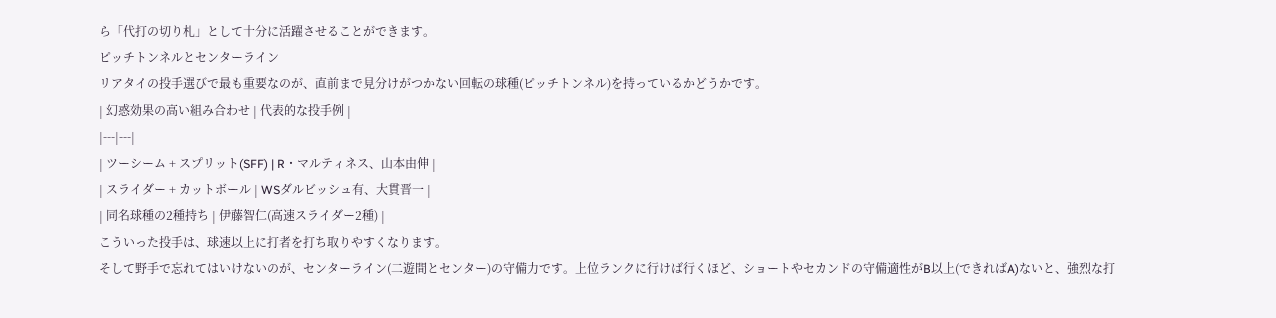ら「代打の切り札」として十分に活躍させることができます。
ピッチトンネルとセンターライン
リアタイの投手選びで最も重要なのが、直前まで見分けがつかない回転の球種(ピッチトンネル)を持っているかどうかです。
| 幻惑効果の高い組み合わせ | 代表的な投手例 |
|---|---|
| ツーシーム + スプリット(SFF) | R・マルティネス、山本由伸 |
| スライダー + カットボール | WSダルビッシュ有、大貫晋一 |
| 同名球種の2種持ち | 伊藤智仁(高速スライダー2種) |
こういった投手は、球速以上に打者を打ち取りやすくなります。
そして野手で忘れてはいけないのが、センターライン(二遊間とセンター)の守備力です。上位ランクに行けば行くほど、ショートやセカンドの守備適性がB以上(できればA)ないと、強烈な打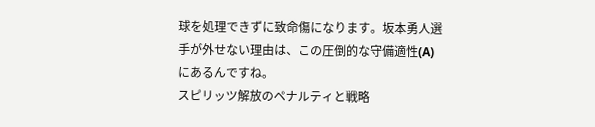球を処理できずに致命傷になります。坂本勇人選手が外せない理由は、この圧倒的な守備適性(A)にあるんですね。
スピリッツ解放のペナルティと戦略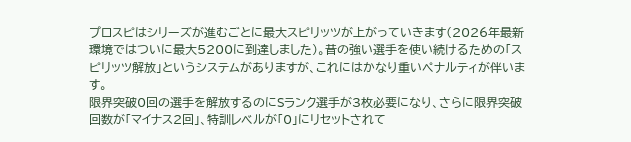プロスピはシリーズが進むごとに最大スピリッツが上がっていきます(2026年最新環境ではついに最大5200に到達しました)。昔の強い選手を使い続けるための「スピリッツ解放」というシステムがありますが、これにはかなり重いペナルティが伴います。
限界突破0回の選手を解放するのにSランク選手が3枚必要になり、さらに限界突破回数が「マイナス2回」、特訓レベルが「0」にリセットされて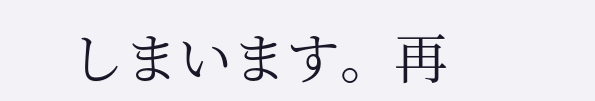しまいます。再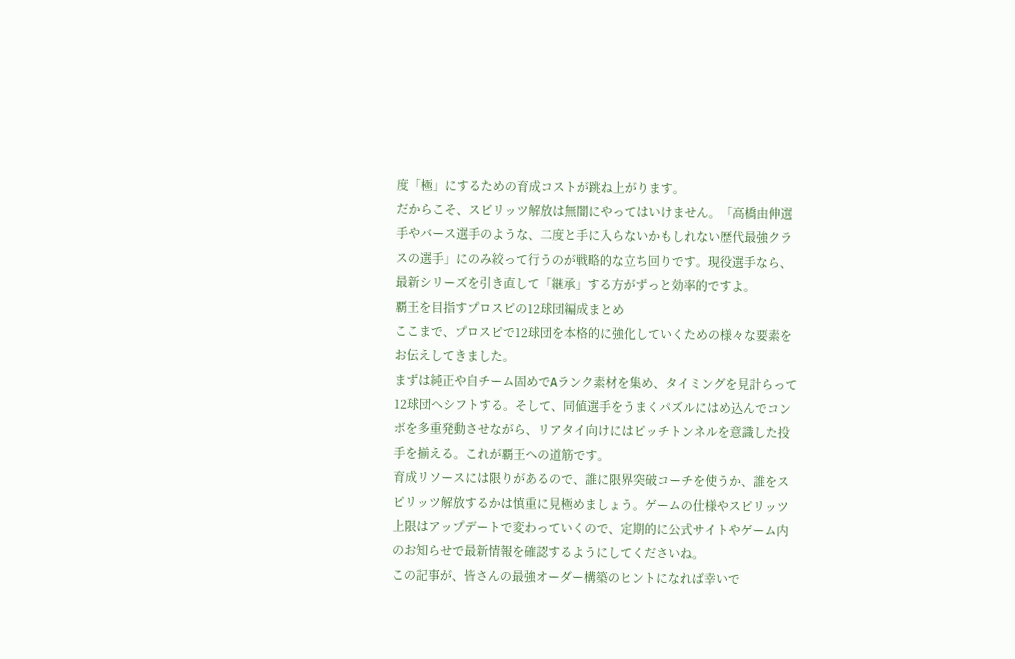度「極」にするための育成コストが跳ね上がります。
だからこそ、スピリッツ解放は無闇にやってはいけません。「高橋由伸選手やバース選手のような、二度と手に入らないかもしれない歴代最強クラスの選手」にのみ絞って行うのが戦略的な立ち回りです。現役選手なら、最新シリーズを引き直して「継承」する方がずっと効率的ですよ。
覇王を目指すプロスピの12球団編成まとめ
ここまで、プロスピで12球団を本格的に強化していくための様々な要素をお伝えしてきました。
まずは純正や自チーム固めでAランク素材を集め、タイミングを見計らって12球団へシフトする。そして、同値選手をうまくパズルにはめ込んでコンボを多重発動させながら、リアタイ向けにはピッチトンネルを意識した投手を揃える。これが覇王への道筋です。
育成リソースには限りがあるので、誰に限界突破コーチを使うか、誰をスピリッツ解放するかは慎重に見極めましょう。ゲームの仕様やスピリッツ上限はアップデートで変わっていくので、定期的に公式サイトやゲーム内のお知らせで最新情報を確認するようにしてくださいね。
この記事が、皆さんの最強オーダー構築のヒントになれば幸いで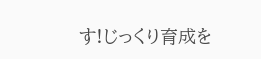す!じっくり育成を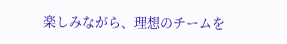楽しみながら、理想のチームを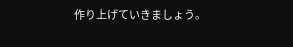作り上げていきましょう。